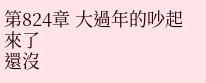第824章 大過年的吵起來了
還沒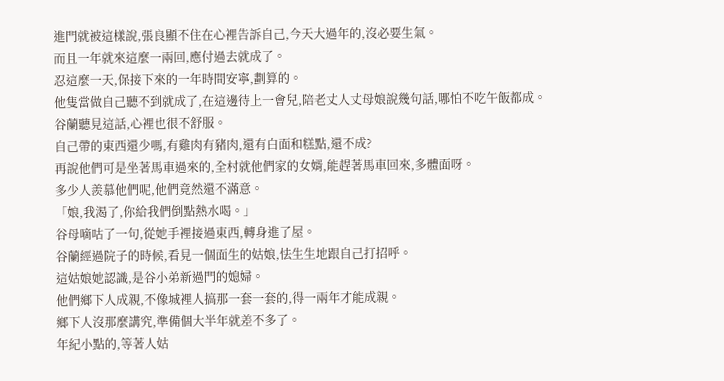進門就被這樣說,張良顯不住在心裡告訴自己,今天大過年的,沒必要生氣。
而且一年就來這麼一兩回,應付過去就成了。
忍這麼一天,保接下來的一年時間安寧,劃算的。
他隻當做自己聽不到就成了,在這邊待上一會兒,陪老丈人丈母娘說幾句話,哪怕不吃午飯都成。
谷蘭聽見這話,心裡也很不舒服。
自己帶的東西還少嗎,有雞肉有豬肉,還有白面和糕點,還不成?
再說他們可是坐著馬車過來的,全村就他們家的女婿,能趕著馬車回來,多體面呀。
多少人羨慕他們呢,他們竟然還不滿意。
「娘,我渴了,你給我們倒點熱水喝。」
谷母嘀咕了一句,從她手裡接過東西,轉身進了屋。
谷蘭經過院子的時候,看見一個面生的姑娘,怯生生地跟自己打招呼。
這姑娘她認識,是谷小弟新過門的媳婦。
他們鄉下人成親,不像城裡人搞那一套一套的,得一兩年才能成親。
鄉下人沒那麼講究,準備個大半年就差不多了。
年紀小點的,等著人姑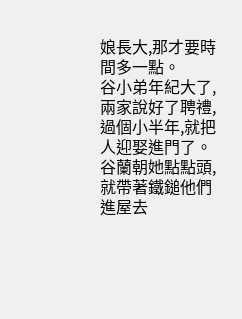娘長大,那才要時間多一點。
谷小弟年紀大了,兩家說好了聘禮,過個小半年,就把人迎娶進門了。
谷蘭朝她點點頭,就帶著鐵鎚他們進屋去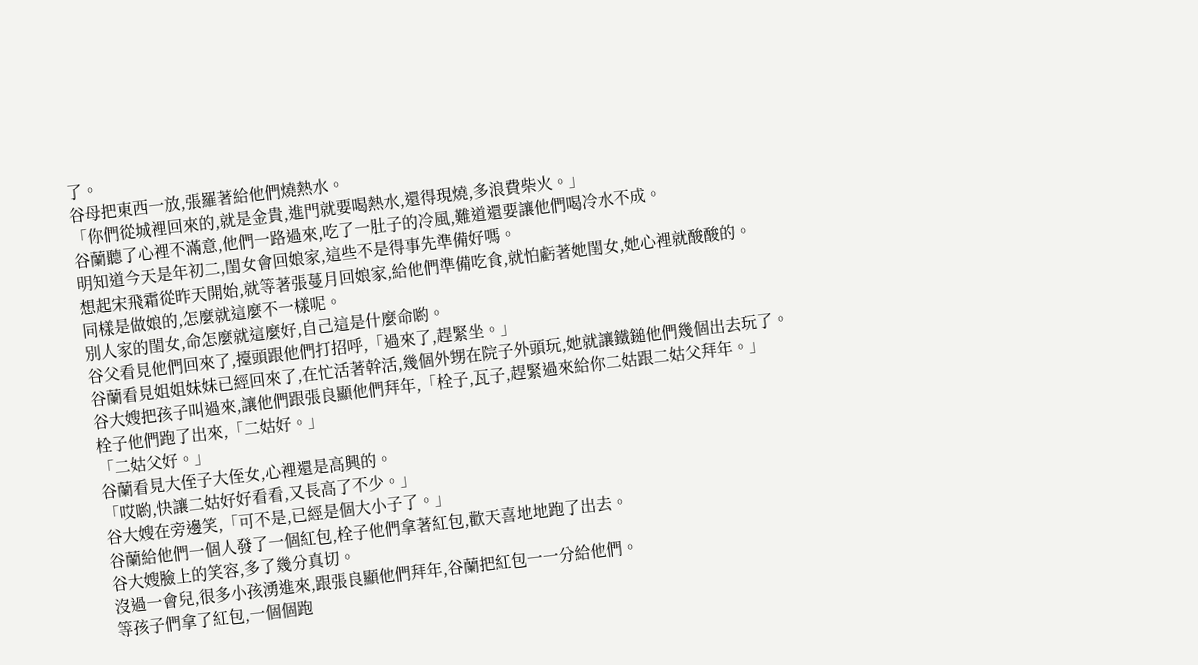了。
谷母把東西一放,張羅著給他們燒熱水。
「你們從城裡回來的,就是金貴,進門就要喝熱水,還得現燒,多浪費柴火。」
谷蘭聽了心裡不滿意,他們一路過來,吃了一肚子的冷風,難道還要讓他們喝冷水不成。
明知道今天是年初二,閨女會回娘家,這些不是得事先準備好嗎。
想起宋飛霜從昨天開始,就等著張蔓月回娘家,給他們準備吃食,就怕虧著她閨女,她心裡就酸酸的。
同樣是做娘的,怎麼就這麼不一樣呢。
別人家的閨女,命怎麼就這麼好,自己這是什麼命喲。
谷父看見他們回來了,擡頭跟他們打招呼,「過來了,趕緊坐。」
谷蘭看見姐姐妹妹已經回來了,在忙活著幹活,幾個外甥在院子外頭玩,她就讓鐵鎚他們幾個出去玩了。
谷大嫂把孩子叫過來,讓他們跟張良顯他們拜年,「栓子,瓦子,趕緊過來給你二姑跟二姑父拜年。」
栓子他們跑了出來,「二姑好。」
「二姑父好。」
谷蘭看見大侄子大侄女,心裡還是高興的。
「哎喲,快讓二姑好好看看,又長高了不少。」
谷大嫂在旁邊笑,「可不是,已經是個大小子了。」
谷蘭給他們一個人發了一個紅包,栓子他們拿著紅包,歡天喜地地跑了出去。
谷大嫂臉上的笑容,多了幾分真切。
沒過一會兒,很多小孩湧進來,跟張良顯他們拜年,谷蘭把紅包一一分給他們。
等孩子們拿了紅包,一個個跑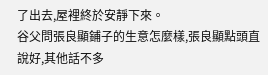了出去,屋裡終於安靜下來。
谷父問張良顯鋪子的生意怎麼樣,張良顯點頭直說好,其他話不多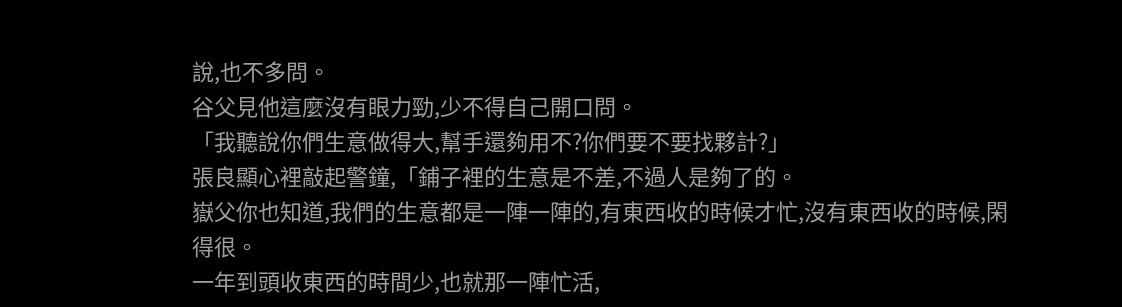說,也不多問。
谷父見他這麼沒有眼力勁,少不得自己開口問。
「我聽說你們生意做得大,幫手還夠用不?你們要不要找夥計?」
張良顯心裡敲起警鐘,「鋪子裡的生意是不差,不過人是夠了的。
嶽父你也知道,我們的生意都是一陣一陣的,有東西收的時候才忙,沒有東西收的時候,閑得很。
一年到頭收東西的時間少,也就那一陣忙活,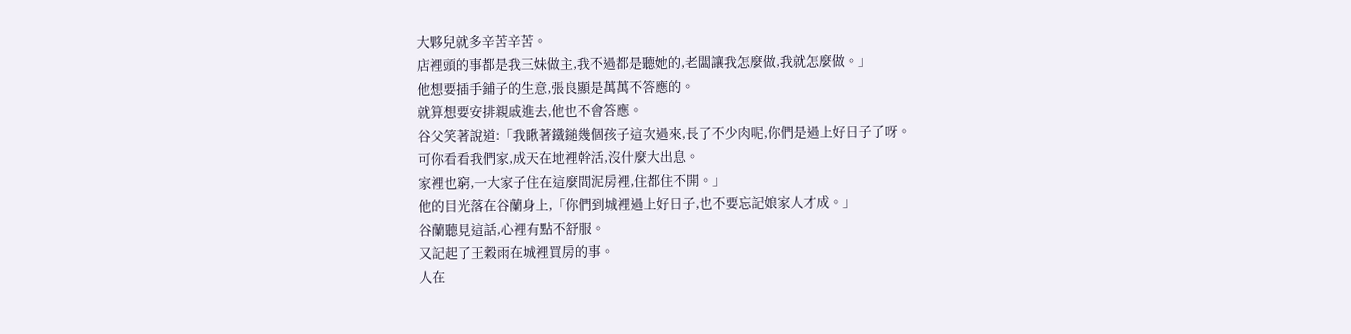大夥兒就多辛苦辛苦。
店裡頭的事都是我三妹做主,我不過都是聽她的,老闆讓我怎麼做,我就怎麼做。」
他想要插手鋪子的生意,張良顯是萬萬不答應的。
就算想要安排親戚進去,他也不會答應。
谷父笑著說道:「我瞅著鐵鎚幾個孩子這次過來,長了不少肉呢,你們是過上好日子了呀。
可你看看我們家,成天在地裡幹活,沒什麼大出息。
家裡也窮,一大家子住在這麼間泥房裡,住都住不開。」
他的目光落在谷蘭身上,「你們到城裡過上好日子,也不要忘記娘家人才成。」
谷蘭聽見這話,心裡有點不舒服。
又記起了王穀雨在城裡買房的事。
人在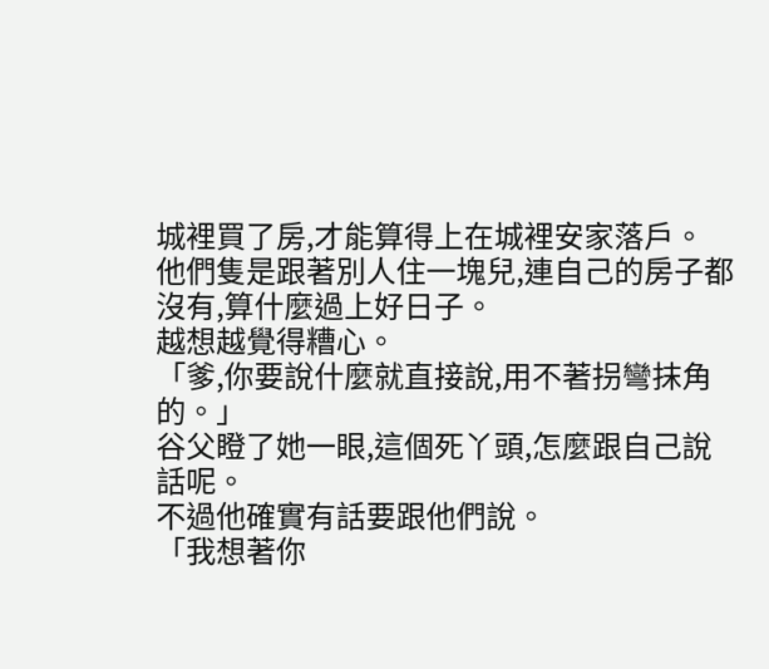城裡買了房,才能算得上在城裡安家落戶。
他們隻是跟著別人住一塊兒,連自己的房子都沒有,算什麼過上好日子。
越想越覺得糟心。
「爹,你要說什麼就直接說,用不著拐彎抹角的。」
谷父瞪了她一眼,這個死丫頭,怎麼跟自己說話呢。
不過他確實有話要跟他們說。
「我想著你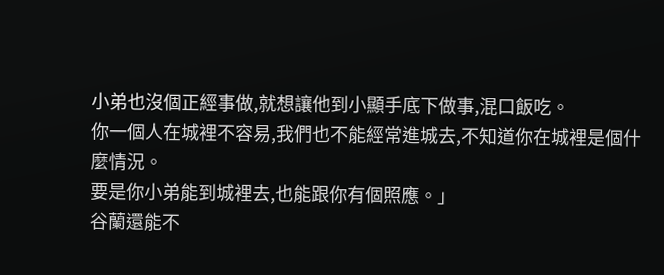小弟也沒個正經事做,就想讓他到小顯手底下做事,混口飯吃。
你一個人在城裡不容易,我們也不能經常進城去,不知道你在城裡是個什麼情況。
要是你小弟能到城裡去,也能跟你有個照應。」
谷蘭還能不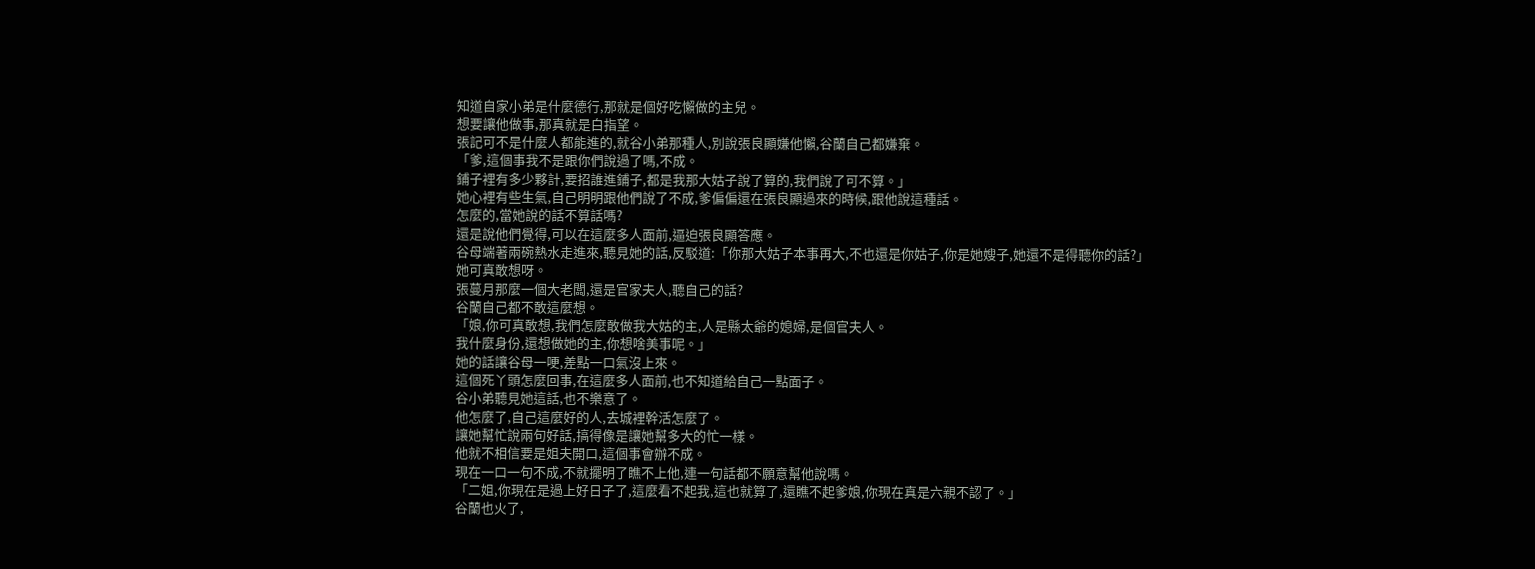知道自家小弟是什麼德行,那就是個好吃懶做的主兒。
想要讓他做事,那真就是白指望。
張記可不是什麼人都能進的,就谷小弟那種人,別說張良顯嫌他懶,谷蘭自己都嫌棄。
「爹,這個事我不是跟你們說過了嗎,不成。
鋪子裡有多少夥計,要招誰進鋪子,都是我那大姑子說了算的,我們說了可不算。」
她心裡有些生氣,自己明明跟他們說了不成,爹偏偏還在張良顯過來的時候,跟他說這種話。
怎麼的,當她說的話不算話嗎?
還是說他們覺得,可以在這麼多人面前,逼迫張良顯答應。
谷母端著兩碗熱水走進來,聽見她的話,反駁道:「你那大姑子本事再大,不也還是你姑子,你是她嫂子,她還不是得聽你的話?」
她可真敢想呀。
張蔓月那麼一個大老闆,還是官家夫人,聽自己的話?
谷蘭自己都不敢這麼想。
「娘,你可真敢想,我們怎麼敢做我大姑的主,人是縣太爺的媳婦,是個官夫人。
我什麼身份,還想做她的主,你想啥美事呢。」
她的話讓谷母一哽,差點一口氣沒上來。
這個死丫頭怎麼回事,在這麼多人面前,也不知道給自己一點面子。
谷小弟聽見她這話,也不樂意了。
他怎麼了,自己這麼好的人,去城裡幹活怎麼了。
讓她幫忙說兩句好話,搞得像是讓她幫多大的忙一樣。
他就不相信要是姐夫開口,這個事會辦不成。
現在一口一句不成,不就擺明了瞧不上他,連一句話都不願意幫他說嗎。
「二姐,你現在是過上好日子了,這麼看不起我,這也就算了,還瞧不起爹娘,你現在真是六親不認了。」
谷蘭也火了,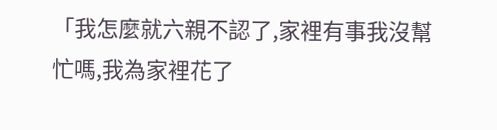「我怎麼就六親不認了,家裡有事我沒幫忙嗎,我為家裡花了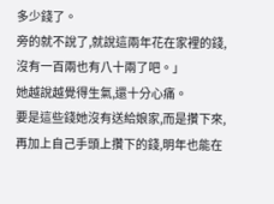多少錢了。
旁的就不說了,就說這兩年花在家裡的錢,沒有一百兩也有八十兩了吧。」
她越說越覺得生氣,還十分心痛。
要是這些錢她沒有送給娘家,而是攢下來,再加上自己手頭上攢下的錢,明年也能在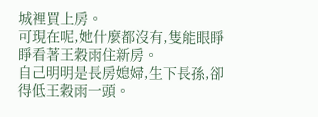城裡買上房。
可現在呢,她什麼都沒有,隻能眼睜睜看著王穀雨住新房。
自己明明是長房媳婦,生下長孫,卻得低王穀雨一頭。